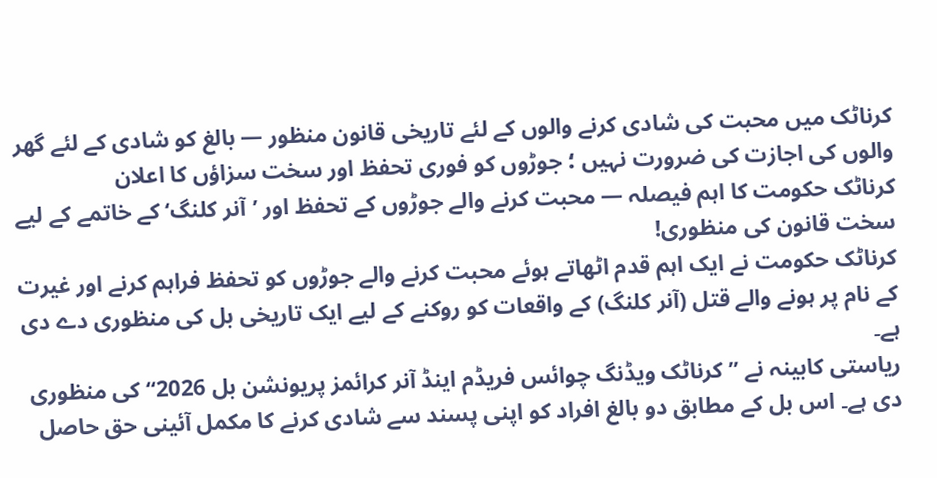کرناٹک میں محبت کی شادی کرنے والوں کے لئے تاریخی قانون منظور — بالغ کو شادی کے لئے گھر والوں کی اجازت کی ضرورت نہیں ؛ جوڑوں کو فوری تحفظ اور سخت سزاؤں کا اعلان
کرناٹک حکومت کا اہم فیصلہ — محبت کرنے والے جوڑوں کے تحفظ اور ’آنر کلنگ‘ کے خاتمے کے لیے سخت قانون کی منظوری!
کرناٹک حکومت نے ایک اہم قدم اٹھاتے ہوئے محبت کرنے والے جوڑوں کو تحفظ فراہم کرنے اور غیرت کے نام پر ہونے والے قتل (آنر کلنگ) کے واقعات کو روکنے کے لیے ایک تاریخی بل کی منظوری دے دی ہے۔
ریاستی کابینہ نے ’’کرناٹک ویڈنگ چوائس فریڈم اینڈ آنر کرائمز پریونشن بل 2026‘‘ کی منظوری دی ہے۔ اس بل کے مطابق دو بالغ افراد کو اپنی پسند سے شادی کرنے کا مکمل آئینی حق حاصل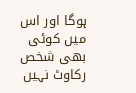ہوگا اور اس میں کوئی بھی شخص رکاوٹ نہیں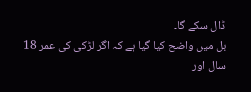ڈال سکے گا۔
بل میں واضح کیا گیا ہے کہ اگر لڑکی کی عمر 18 سال اور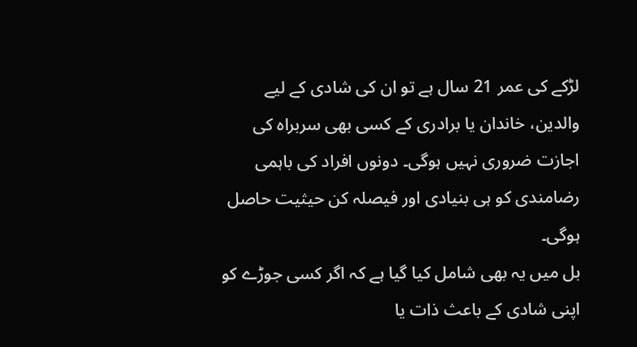لڑکے کی عمر 21 سال ہے تو ان کی شادی کے لیے والدین، خاندان یا برادری کے کسی بھی سربراہ کی اجازت ضروری نہیں ہوگی۔ دونوں افراد کی باہمی رضامندی کو ہی بنیادی اور فیصلہ کن حیثیت حاصل ہوگی۔
بل میں یہ بھی شامل کیا گیا ہے کہ اگر کسی جوڑے کو اپنی شادی کے باعث ذات یا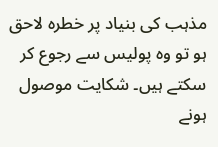مذہب کی بنیاد پر خطرہ لاحق ہو تو وہ پولیس سے رجوع کر سکتے ہیں۔ شکایت موصول ہونے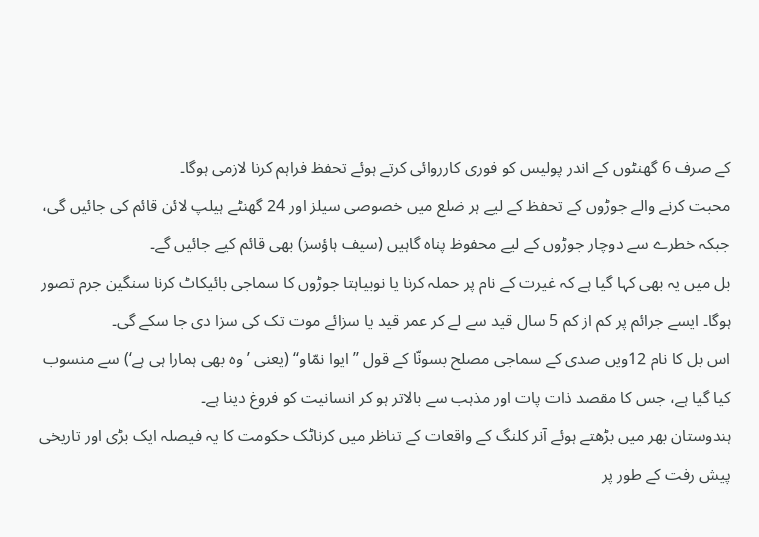کے صرف 6 گھنٹوں کے اندر پولیس کو فوری کارروائی کرتے ہوئے تحفظ فراہم کرنا لازمی ہوگا۔
محبت کرنے والے جوڑوں کے تحفظ کے لیے ہر ضلع میں خصوصی سیلز اور 24 گھنٹے ہیلپ لائن قائم کی جائیں گی، جبکہ خطرے سے دوچار جوڑوں کے لیے محفوظ پناہ گاہیں (سیف ہاؤسز) بھی قائم کیے جائیں گے۔
بل میں یہ بھی کہا گیا ہے کہ غیرت کے نام پر حملہ کرنا یا نوبیاہتا جوڑوں کا سماجی بائیکاٹ کرنا سنگین جرم تصور ہوگا۔ ایسے جرائم پر کم از کم 5 سال قید سے لے کر عمر قید یا سزائے موت تک کی سزا دی جا سکے گی۔
اس بل کا نام 12ویں صدی کے سماجی مصلح بسونّا کے قول ’’ایوا نمّاو‘‘ (یعنی ’وہ بھی ہمارا ہی ہے‘) سے منسوب کیا گیا ہے، جس کا مقصد ذات پات اور مذہب سے بالاتر ہو کر انسانیت کو فروغ دینا ہے۔
ہندوستان بھر میں بڑھتے ہوئے آنر کلنگ کے واقعات کے تناظر میں کرناٹک حکومت کا یہ فیصلہ ایک بڑی اور تاریخی پیش رفت کے طور پر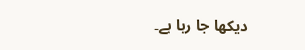دیکھا جا رہا ہے۔